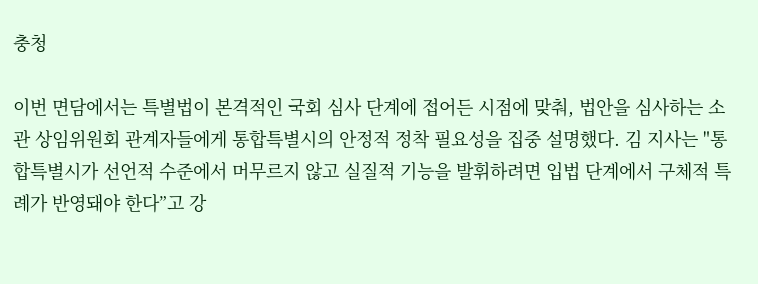충청

이번 면담에서는 특별법이 본격적인 국회 심사 단계에 접어든 시점에 맞춰, 법안을 심사하는 소관 상임위원회 관계자들에게 통합특별시의 안정적 정착 필요성을 집중 설명했다. 김 지사는 "통합특별시가 선언적 수준에서 머무르지 않고 실질적 기능을 발휘하려면 입법 단계에서 구체적 특례가 반영돼야 한다”고 강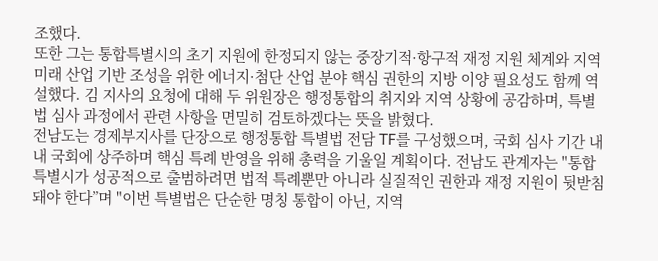조했다.
또한 그는 통합특별시의 초기 지원에 한정되지 않는 중장기적·항구적 재정 지원 체계와 지역 미래 산업 기반 조성을 위한 에너지·첨단 산업 분야 핵심 권한의 지방 이양 필요성도 함께 역설했다. 김 지사의 요청에 대해 두 위원장은 행정통합의 취지와 지역 상황에 공감하며, 특별법 심사 과정에서 관련 사항을 면밀히 검토하겠다는 뜻을 밝혔다.
전남도는 경제부지사를 단장으로 행정통합 특별법 전담 TF를 구성했으며, 국회 심사 기간 내내 국회에 상주하며 핵심 특례 반영을 위해 총력을 기울일 계획이다. 전남도 관계자는 "통합특별시가 성공적으로 출범하려면 법적 특례뿐만 아니라 실질적인 권한과 재정 지원이 뒷받침돼야 한다”며 "이번 특별법은 단순한 명칭 통합이 아닌, 지역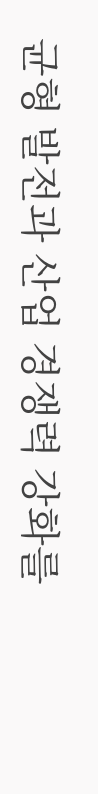균형 발전과 산업 경쟁력 강화를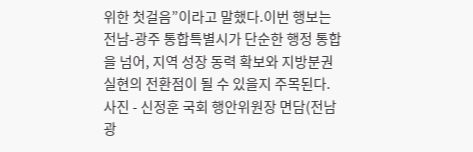위한 첫걸음”이라고 말했다.이번 행보는 전남-광주 통합특별시가 단순한 행정 통합을 넘어, 지역 성장 동력 확보와 지방분권 실현의 전환점이 될 수 있을지 주목된다.
사진 - 신정훈 국회 행안위원장 면담(전남광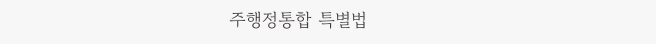주행정통합 특별법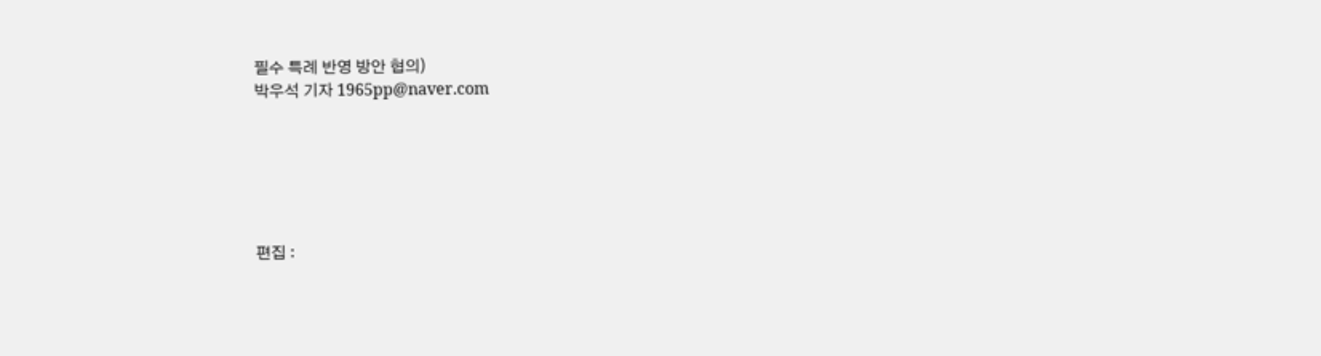필수 특례 반영 방안 협의)
박우석 기자 1965pp@naver.com






편집 :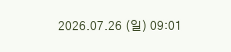2026.07.26 (일) 09:01